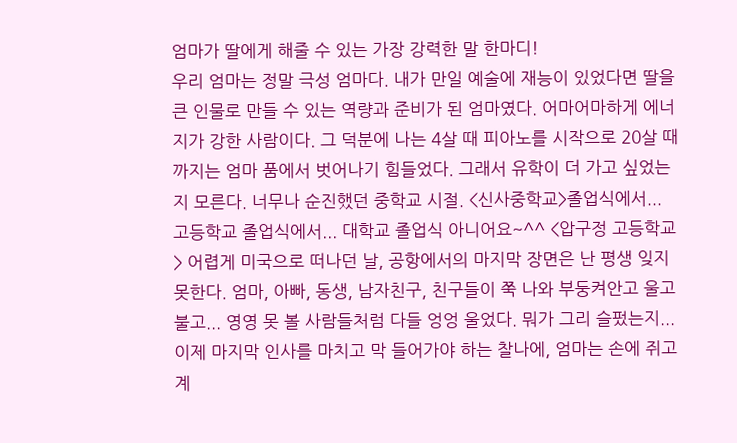엄마가 딸에게 해줄 수 있는 가장 강력한 말 한마디!
우리 엄마는 정말 극성 엄마다. 내가 만일 예술에 재능이 있었다면 딸을 큰 인물로 만들 수 있는 역량과 준비가 된 엄마였다. 어마어마하게 에너지가 강한 사람이다. 그 덕분에 나는 4살 때 피아노를 시작으로 20살 때까지는 엄마 품에서 벗어나기 힘들었다. 그래서 유학이 더 가고 싶었는지 모른다. 너무나 순진했던 중학교 시절. <신사중학교>졸업식에서... 고등학교 졸업식에서... 대학교 졸업식 아니어요~^^ <압구정 고등학교> 어렵게 미국으로 떠나던 날, 공항에서의 마지막 장면은 난 평생 잊지 못한다. 엄마, 아빠, 동생, 남자친구, 친구들이 쭉 나와 부둥켜안고 울고불고... 영영 못 볼 사람들처럼 다들 엉엉 울었다. 뭐가 그리 슬펐는지... 이제 마지막 인사를 마치고 막 들어가야 하는 찰나에, 엄마는 손에 쥐고 계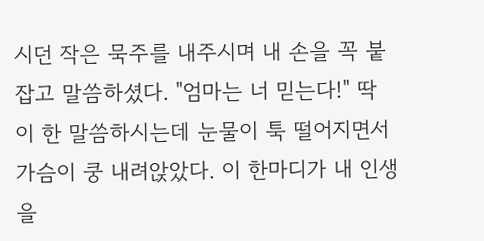시던 작은 묵주를 내주시며 내 손을 꼭 붙잡고 말씀하셨다. "엄마는 너 믿는다!" 딱 이 한 말씀하시는데 눈물이 툭 떨어지면서 가슴이 쿵 내려앉았다. 이 한마디가 내 인생을